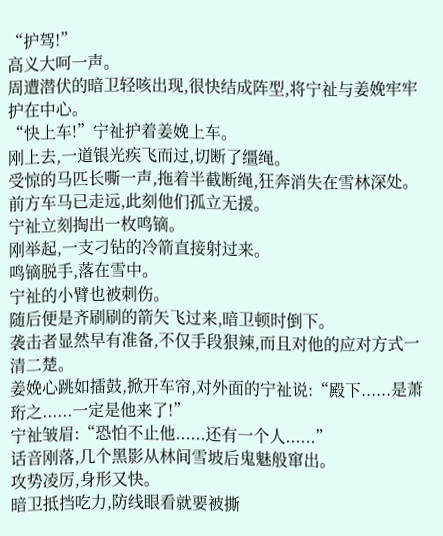“护驾!”
高义大呵一声。
周遭潜伏的暗卫轻咳出现,很快结成阵型,将宁祉与姜娩牢牢护在中心。
“快上车!”宁祉护着姜娩上车。
刚上去,一道银光疾飞而过,切断了缰绳。
受惊的马匹长嘶一声,拖着半截断绳,狂奔消失在雪林深处。
前方车马已走远,此刻他们孤立无援。
宁祉立刻掏出一枚鸣镝。
刚举起,一支刁钻的冷箭直接射过来。
鸣镝脱手,落在雪中。
宁祉的小臂也被刺伤。
随后便是齐刷刷的箭矢飞过来,暗卫顿时倒下。
袭击者显然早有准备,不仅手段狠辣,而且对他的应对方式一清二楚。
姜娩心跳如擂鼓,掀开车帘,对外面的宁祉说:“殿下......是萧珩之......一定是他来了!”
宁祉皱眉:“恐怕不止他......还有一个人......”
话音刚落,几个黑影从林间雪坡后鬼魅般窜出。
攻势凌厉,身形又快。
暗卫抵挡吃力,防线眼看就要被撕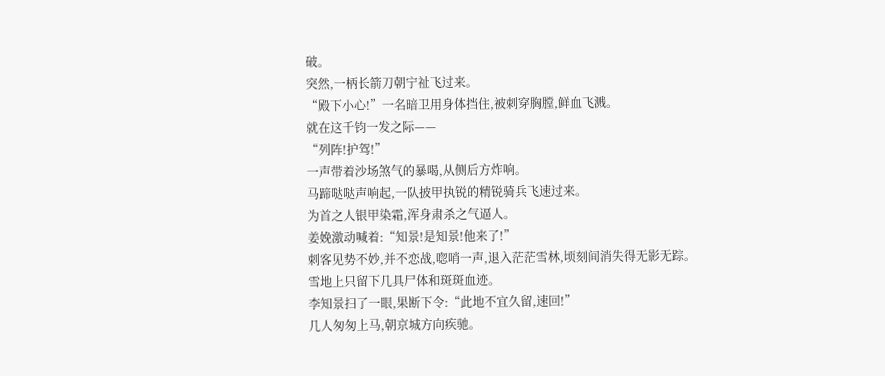破。
突然,一柄长箭刀朝宁祉飞过来。
“殿下小心!”一名暗卫用身体挡住,被刺穿胸膛,鲜血飞溅。
就在这千钧一发之际——
“列阵!护驾!”
一声带着沙场煞气的暴喝,从侧后方炸响。
马蹄哒哒声响起,一队披甲执锐的精锐骑兵飞速过来。
为首之人银甲染霜,浑身肃杀之气逼人。
姜娩激动喊着:“知景!是知景!他来了!”
刺客见势不妙,并不恋战,唿哨一声,退入茫茫雪林,顷刻间消失得无影无踪。
雪地上只留下几具尸体和斑斑血迹。
李知景扫了一眼,果断下令:“此地不宜久留,速回!”
几人匆匆上马,朝京城方向疾驰。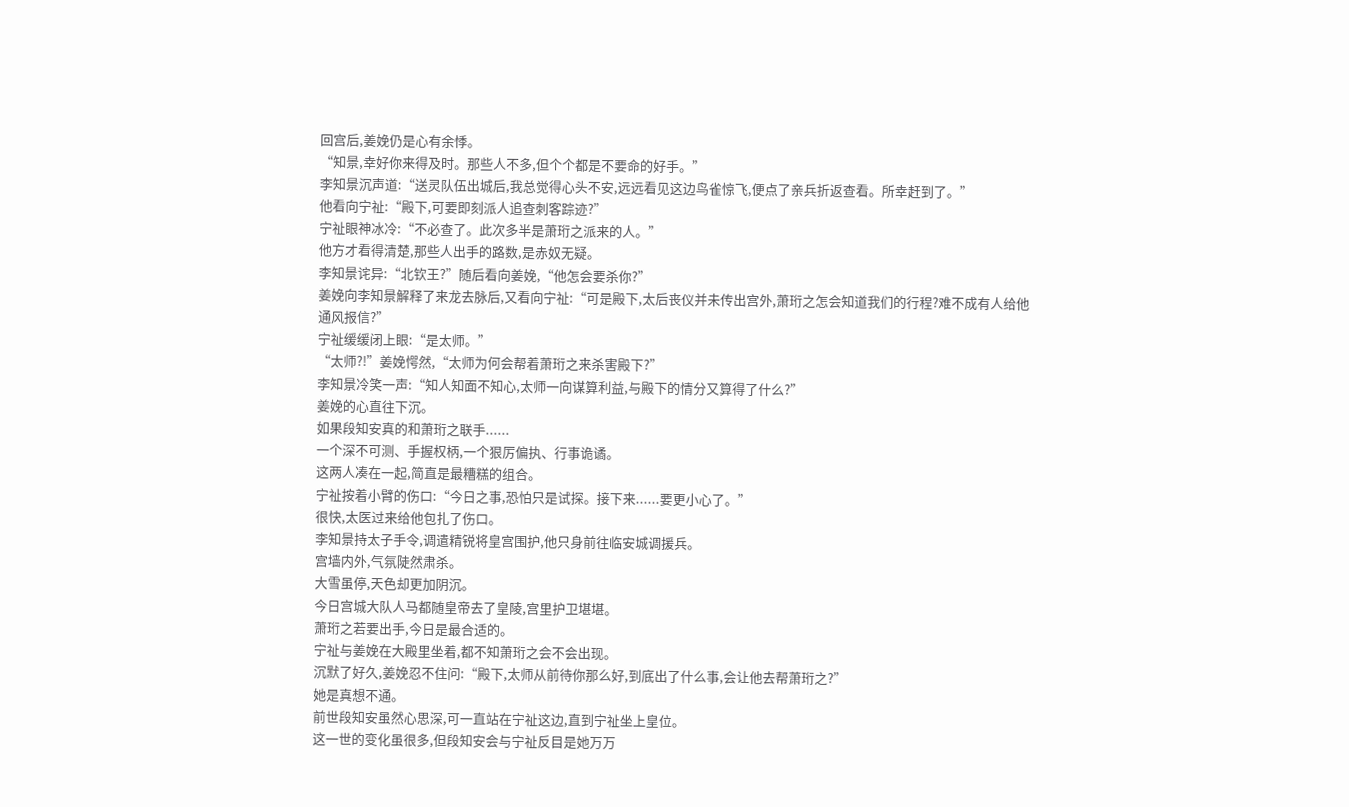回宫后,姜娩仍是心有余悸。
“知景,幸好你来得及时。那些人不多,但个个都是不要命的好手。”
李知景沉声道:“送灵队伍出城后,我总觉得心头不安,远远看见这边鸟雀惊飞,便点了亲兵折返查看。所幸赶到了。”
他看向宁祉:“殿下,可要即刻派人追查刺客踪迹?”
宁祉眼神冰冷:“不必查了。此次多半是萧珩之派来的人。”
他方才看得清楚,那些人出手的路数,是赤奴无疑。
李知景诧异:“北钦王?”随后看向姜娩,“他怎会要杀你?”
姜娩向李知景解释了来龙去脉后,又看向宁祉:“可是殿下,太后丧仪并未传出宫外,萧珩之怎会知道我们的行程?难不成有人给他通风报信?”
宁祉缓缓闭上眼:“是太师。”
“太师?!”姜娩愕然,“太师为何会帮着萧珩之来杀害殿下?”
李知景冷笑一声:“知人知面不知心,太师一向谋算利益,与殿下的情分又算得了什么?”
姜娩的心直往下沉。
如果段知安真的和萧珩之联手......
一个深不可测、手握权柄,一个狠厉偏执、行事诡谲。
这两人凑在一起,简直是最糟糕的组合。
宁祉按着小臂的伤口:“今日之事,恐怕只是试探。接下来......要更小心了。”
很快,太医过来给他包扎了伤口。
李知景持太子手令,调遣精锐将皇宫围护,他只身前往临安城调援兵。
宫墙内外,气氛陡然肃杀。
大雪虽停,天色却更加阴沉。
今日宫城大队人马都随皇帝去了皇陵,宫里护卫堪堪。
萧珩之若要出手,今日是最合适的。
宁祉与姜娩在大殿里坐着,都不知萧珩之会不会出现。
沉默了好久,姜娩忍不住问:“殿下,太师从前待你那么好,到底出了什么事,会让他去帮萧珩之?”
她是真想不通。
前世段知安虽然心思深,可一直站在宁祉这边,直到宁祉坐上皇位。
这一世的变化虽很多,但段知安会与宁祉反目是她万万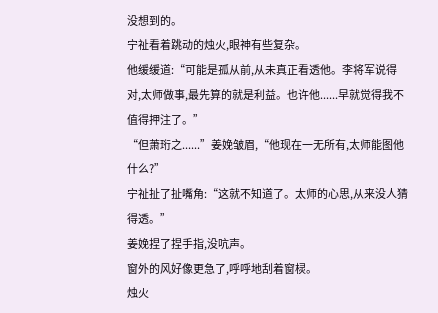没想到的。
宁祉看着跳动的烛火,眼神有些复杂。
他缓缓道:“可能是孤从前,从未真正看透他。李将军说得对,太师做事,最先算的就是利益。也许他......早就觉得我不值得押注了。”
“但萧珩之......”姜娩皱眉,“他现在一无所有,太师能图他什么?”
宁祉扯了扯嘴角:“这就不知道了。太师的心思,从来没人猜得透。”
姜娩捏了捏手指,没吭声。
窗外的风好像更急了,呼呼地刮着窗棂。
烛火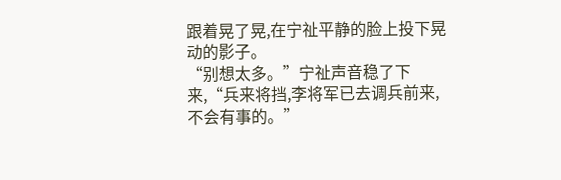跟着晃了晃,在宁祉平静的脸上投下晃动的影子。
“别想太多。”宁祉声音稳了下来,“兵来将挡,李将军已去调兵前来,不会有事的。”